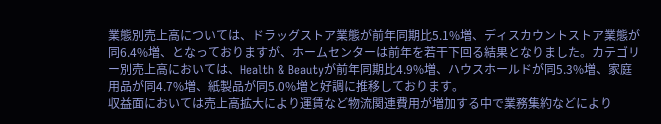業態別売上高については、ドラッグストア業態が前年同期比5.1%増、ディスカウントストア業態が同6.4%増、となっておりますが、ホームセンターは前年を若干下回る結果となりました。カテゴリー別売上高においては、Health & Beautyが前年同期比4.9%増、ハウスホールドが同5.3%増、家庭用品が同4.7%増、紙製品が同5.0%増と好調に推移しております。
収益面においては売上高拡大により運賃など物流関連費用が増加する中で業務集約などにより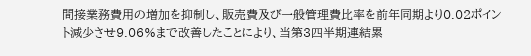間接業務費用の増加を抑制し、販売費及び一般管理費比率を前年同期より0.02ポイント減少させ9.06%まで改善したことにより、当第3四半期連結累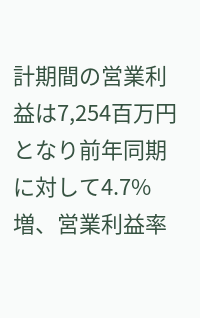計期間の営業利益は7,254百万円となり前年同期に対して4.7%増、営業利益率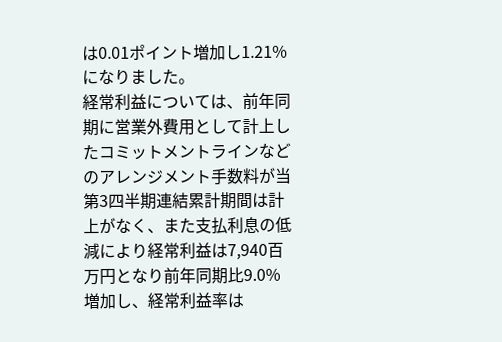は0.01ポイント増加し1.21%になりました。
経常利益については、前年同期に営業外費用として計上したコミットメントラインなどのアレンジメント手数料が当第3四半期連結累計期間は計上がなく、また支払利息の低減により経常利益は7,940百万円となり前年同期比9.0%増加し、経常利益率は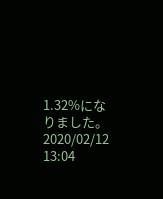1.32%になりました。
2020/02/12 13:04